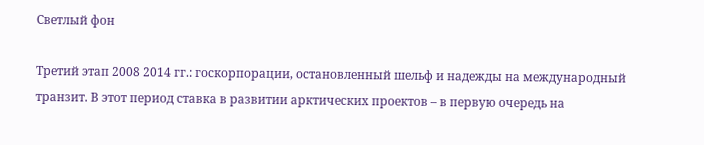Светлый фон

Третий этап 2008 2014 гг.: госкорпорации, остановленный шельф и надежды на международный транзит. В этот период ставка в развитии арктических проектов – в первую очередь на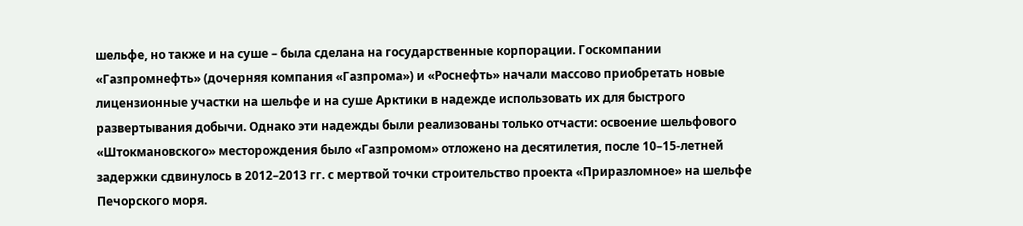шельфе, но также и на суше – была сделана на государственные корпорации. Госкомпании «Газпромнефть» (дочерняя компания «Газпрома») и «Роснефть» начали массово приобретать новые лицензионные участки на шельфе и на суше Арктики в надежде использовать их для быстрого развертывания добычи. Однако эти надежды были реализованы только отчасти: освоение шельфового «Штокмановского» месторождения было «Газпромом» отложено на десятилетия, после 10–15-летней задержки сдвинулось в 2012–2013 гг. с мертвой точки строительство проекта «Приразломное» на шельфе Печорского моря.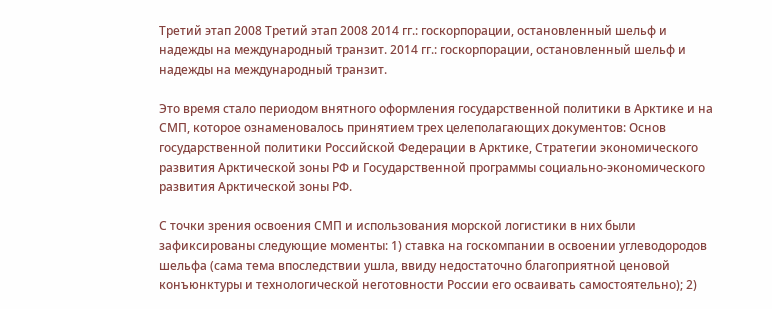Третий этап 2008 Третий этап 2008 2014 гг.: госкорпорации, остановленный шельф и надежды на международный транзит. 2014 гг.: госкорпорации, остановленный шельф и надежды на международный транзит.

Это время стало периодом внятного оформления государственной политики в Арктике и на СМП, которое ознаменовалось принятием трех целеполагающих документов: Основ государственной политики Российской Федерации в Арктике, Стратегии экономического развития Арктической зоны РФ и Государственной программы социально-экономического развития Арктической зоны РФ.

С точки зрения освоения СМП и использования морской логистики в них были зафиксированы следующие моменты: 1) ставка на госкомпании в освоении углеводородов шельфа (сама тема впоследствии ушла, ввиду недостаточно благоприятной ценовой конъюнктуры и технологической неготовности России его осваивать самостоятельно); 2)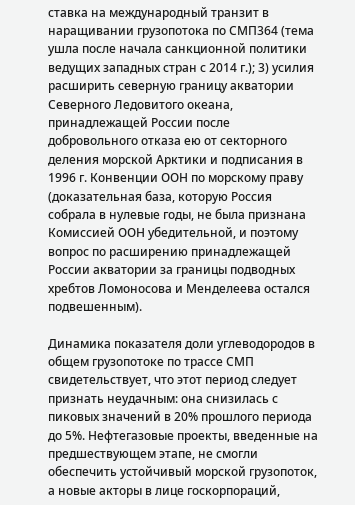ставка на международный транзит в наращивании грузопотока по СМП364 (тема ушла после начала санкционной политики ведущих западных стран с 2014 г.); 3) усилия расширить северную границу акватории Северного Ледовитого океана, принадлежащей России после добровольного отказа ею от секторного деления морской Арктики и подписания в 1996 г. Конвенции ООН по морскому праву (доказательная база, которую Россия собрала в нулевые годы, не была признана Комиссией ООН убедительной, и поэтому вопрос по расширению принадлежащей России акватории за границы подводных хребтов Ломоносова и Менделеева остался подвешенным).

Динамика показателя доли углеводородов в общем грузопотоке по трассе СМП свидетельствует, что этот период следует признать неудачным: она снизилась с пиковых значений в 20% прошлого периода до 5%. Нефтегазовые проекты, введенные на предшествующем этапе, не смогли обеспечить устойчивый морской грузопоток, а новые акторы в лице госкорпораций,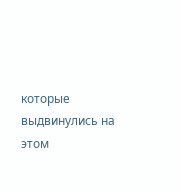которые выдвинулись на этом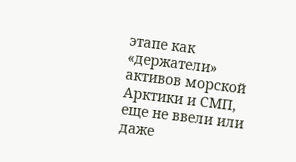этапе как «держатели» активов морской Арктики и СМП, еще не ввели или даже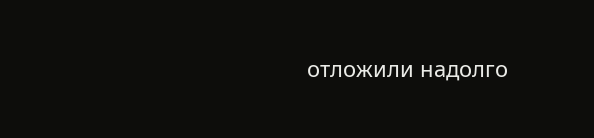отложили надолго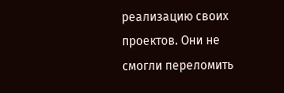реализацию своих проектов. Они не смогли переломить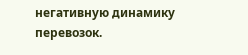негативную динамику перевозок.